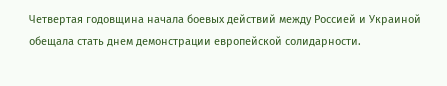Четвертая годовщина начала боевых действий между Россией и Украиной обещала стать днем демонстрации европейской солидарности.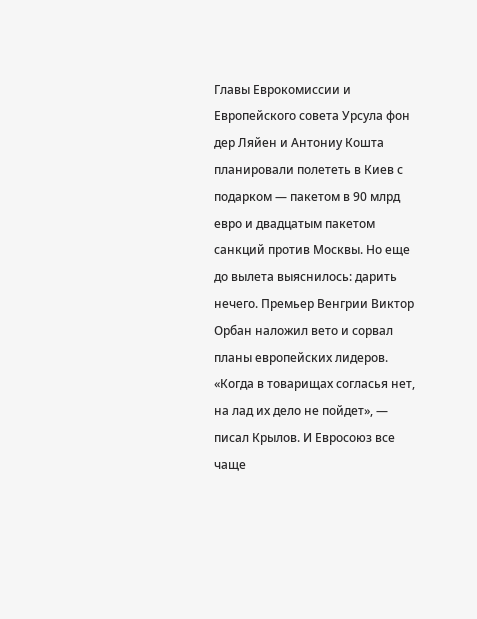Главы Еврокомиссии и Европейского совета Урсула фон дер Ляйен и Антониу Кошта планировали полететь в Киев с подарком — пакетом в 90 млрд евро и двадцатым пакетом санкций против Москвы. Но еще до вылета выяснилось: дарить нечего. Премьер Венгрии Виктор Орбан наложил вето и сорвал планы европейских лидеров.
«Когда в товарищах согласья нет, на лад их дело не пойдет», — писал Крылов. И Евросоюз все чаще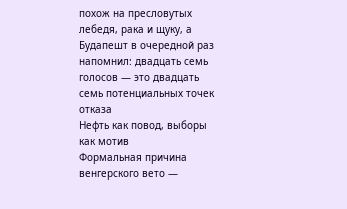похож на пресловутых лебедя, рака и щуку, а Будапешт в очередной раз напомнил: двадцать семь голосов — это двадцать семь потенциальных точек отказа
Нефть как повод, выборы как мотив
Формальная причина венгерского вето —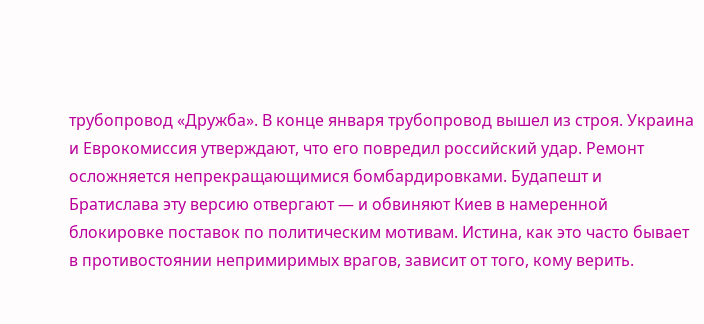трубопровод «Дружба». В конце января трубопровод вышел из строя. Украина и Еврокомиссия утверждают, что его повредил российский удар. Ремонт осложняется непрекращающимися бомбардировками. Будапешт и Братислава эту версию отвергают — и обвиняют Киев в намеренной блокировке поставок по политическим мотивам. Истина, как это часто бывает в противостоянии непримиримых врагов, зависит от того, кому верить.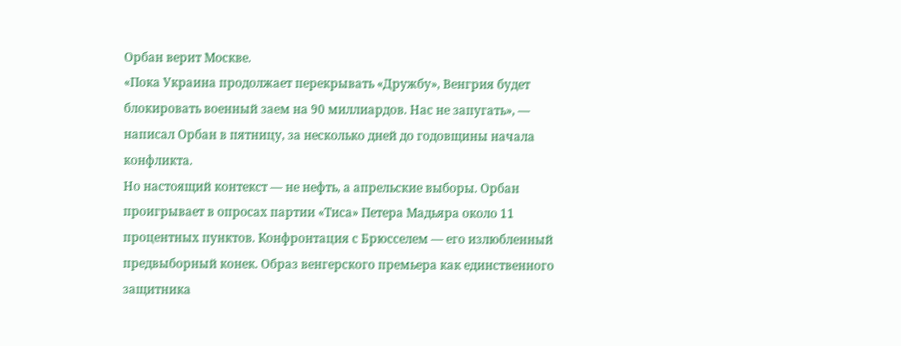Орбан верит Москве.
«Пока Украина продолжает перекрывать «Дружбу», Венгрия будет блокировать военный заем на 90 миллиардов. Нас не запугать», — написал Орбан в пятницу, за несколько дней до годовщины начала конфликта.
Но настоящий контекст — не нефть, а апрельские выборы. Орбан проигрывает в опросах партии «Тиса» Петера Мадьяра около 11 процентных пунктов. Конфронтация с Брюсселем — его излюбленный предвыборный конек. Образ венгерского премьера как единственного защитника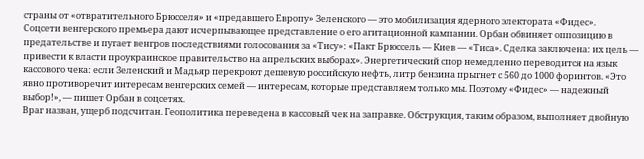страны от «отвратительного Брюсселя» и «предавшего Европу» Зеленского — это мобилизация ядерного электората «Фидес».
Соцсети венгерского премьера дают исчерпывающее представление о его агитационной кампании. Орбан обвиняет оппозицию в предательстве и пугает венгров последствиями голосования за «Тису»: «Пакт Брюссель — Киев — «Тиса». Сделка заключена: их цель — привести к власти проукраинское правительство на апрельских выборах». Энергетический спор немедленно переводится на язык кассового чека: если Зеленский и Мадьяр перекроют дешевую российскую нефть, литр бензина прыгнет с 560 до 1000 форинтов. «Это явно противоречит интересам венгерских семей — интересам, которые представляем только мы. Поэтому «Фидес» — надежный выбор!», — пишет Орбан в соцсетях.
Враг назван, ущерб подсчитан. Геополитика переведена в кассовый чек на заправке. Обструкция, таким образом, выполняет двойную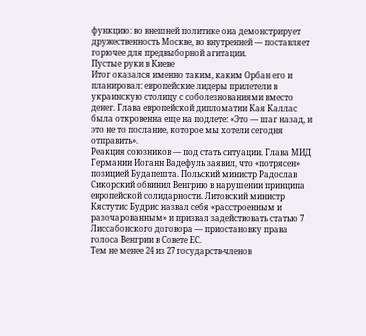функцию: во внешней политике она демонстрирует дружественность Москве, во внутренней — поставляет горючее для предвыборной агитации.
Пустые руки в Киеве
Итог оказался именно таким, каким Орбан его и планировал: европейские лидеры прилетели в украинскую столицу с соболезнованиями вместо денег. Глава европейской дипломатии Кая Каллас была откровенна еще на подлете: «Это — шаг назад, и это не то послание, которое мы хотели сегодня отправить».
Реакция союзников — под стать ситуации. Глава МИД Германии Иоганн Вадефуль заявил, что «потрясен» позицией Будапешта. Польский министр Радослав Сикорский обвинил Венгрию в нарушении принципа европейской солидарности. Литовский министр Кястутис Будрис назвал себя «расстроенным и разочарованным» и призвал задействовать статью 7 Лиссабонского договора — приостановку права голоса Венгрии в Совете ЕС.
Тем не менее 24 из 27 государств-членов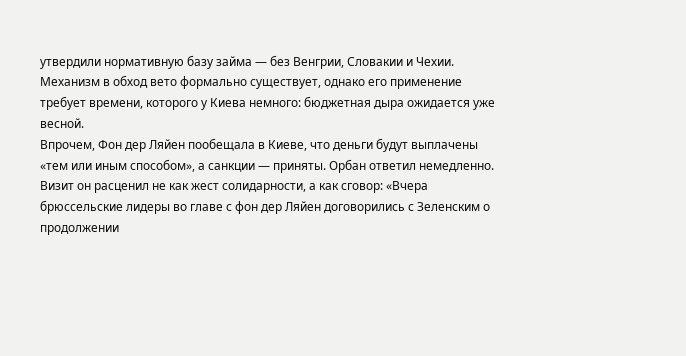утвердили нормативную базу займа — без Венгрии, Словакии и Чехии. Механизм в обход вето формально существует, однако его применение требует времени, которого у Киева немного: бюджетная дыра ожидается уже весной.
Впрочем, Фон дер Ляйен пообещала в Киеве, что деньги будут выплачены «тем или иным способом», а санкции — приняты. Орбан ответил немедленно. Визит он расценил не как жест солидарности, а как сговор: «Вчера брюссельские лидеры во главе с фон дер Ляйен договорились с Зеленским о продолжении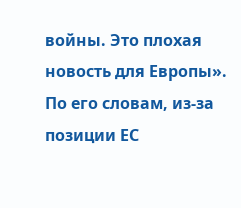войны. Это плохая новость для Европы».
По его словам, из-за позиции ЕС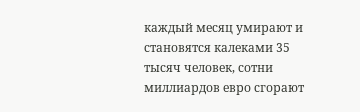каждый месяц умирают и становятся калеками 35 тысяч человек, сотни миллиардов евро сгорают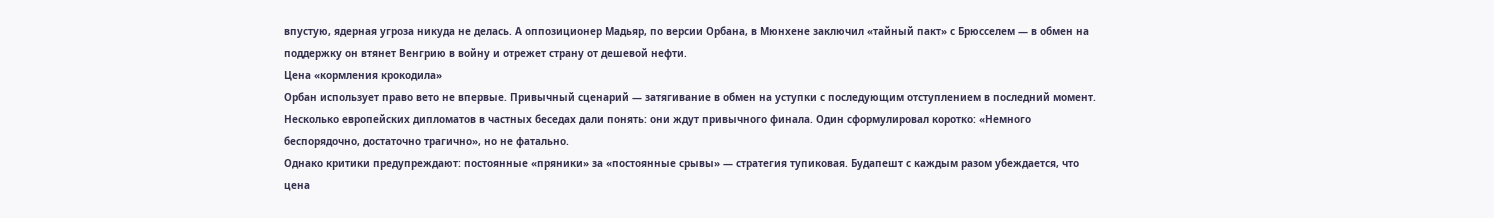впустую, ядерная угроза никуда не делась. А оппозиционер Мадьяр, по версии Орбана, в Мюнхене заключил «тайный пакт» с Брюсселем — в обмен на поддержку он втянет Венгрию в войну и отрежет страну от дешевой нефти.
Цена «кормления крокодила»
Орбан использует право вето не впервые. Привычный сценарий — затягивание в обмен на уступки с последующим отступлением в последний момент. Несколько европейских дипломатов в частных беседах дали понять: они ждут привычного финала. Один сформулировал коротко: «Немного беспорядочно, достаточно трагично», но не фатально.
Однако критики предупреждают: постоянные «пряники» за «постоянные срывы» — стратегия тупиковая. Будапешт с каждым разом убеждается, что цена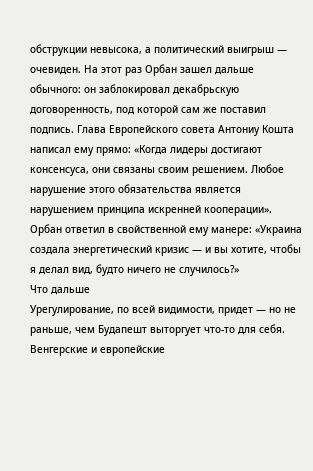обструкции невысока, а политический выигрыш — очевиден. На этот раз Орбан зашел дальше обычного: он заблокировал декабрьскую договоренность, под которой сам же поставил подпись. Глава Европейского совета Антониу Кошта написал ему прямо: «Когда лидеры достигают консенсуса, они связаны своим решением. Любое нарушение этого обязательства является нарушением принципа искренней кооперации».
Орбан ответил в свойственной ему манере: «Украина создала энергетический кризис — и вы хотите, чтобы я делал вид, будто ничего не случилось?»
Что дальше
Урегулирование, по всей видимости, придет — но не раньше, чем Будапешт выторгует что-то для себя. Венгерские и европейские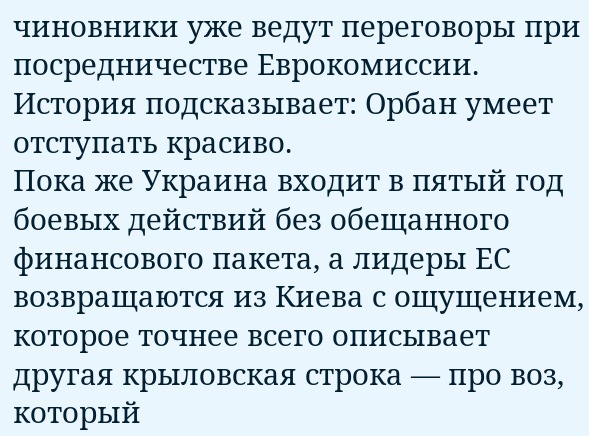чиновники уже ведут переговоры при посредничестве Еврокомиссии. История подсказывает: Орбан умеет отступать красиво.
Пока же Украина входит в пятый год боевых действий без обещанного финансового пакета, а лидеры ЕС возвращаются из Киева с ощущением, которое точнее всего описывает другая крыловская строка — про воз, который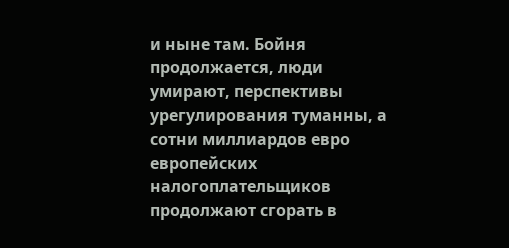и ныне там. Бойня продолжается, люди умирают, перспективы урегулирования туманны, а сотни миллиардов евро европейских налогоплательщиков продолжают сгорать в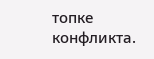топке конфликта.